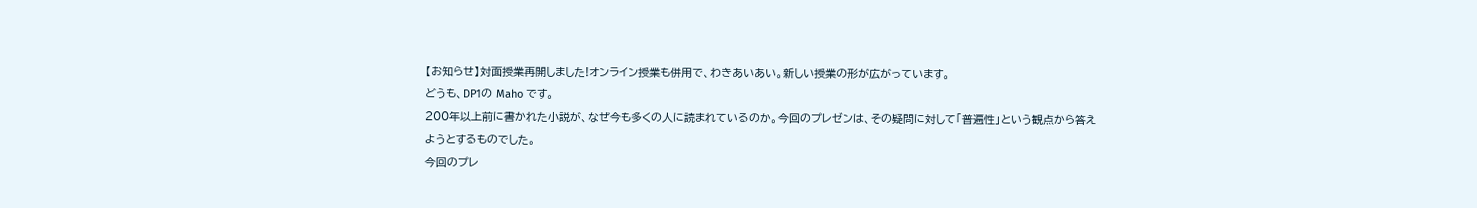【お知らせ】対面授業再開しました!オンライン授業も併用で、わきあいあい。新しい授業の形が広がっています。
どうも、DP1の Maho です。
200年以上前に書かれた小説が、なぜ今も多くの人に読まれているのか。今回のプレゼンは、その疑問に対して「普遍性」という観点から答えようとするものでした。
今回のプレ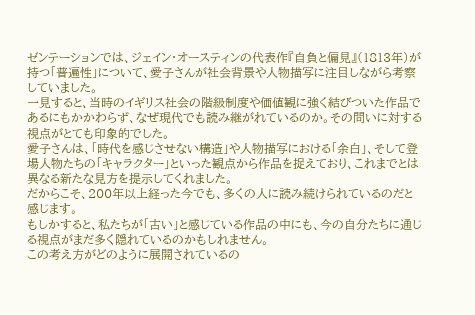ゼンテーションでは、ジェイン・オースティンの代表作『自負と偏見』(1813年)が持つ「普遍性」について、愛子さんが社会背景や人物描写に注目しながら考察していました。
一見すると、当時のイギリス社会の階級制度や価値観に強く結びついた作品であるにもかかわらず、なぜ現代でも読み継がれているのか。その問いに対する視点がとても印象的でした。
愛子さんは、「時代を感じさせない構造」や人物描写における「余白」、そして登場人物たちの「キャラクター」といった観点から作品を捉えており、これまでとは異なる新たな見方を提示してくれました。
だからこそ、200年以上経った今でも、多くの人に読み続けられているのだと感じます。
もしかすると、私たちが「古い」と感じている作品の中にも、今の自分たちに通じる視点がまだ多く隠れているのかもしれません。
この考え方がどのように展開されているの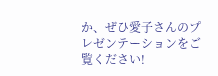か、ぜひ愛子さんのプレゼンテーションをご覧ください!